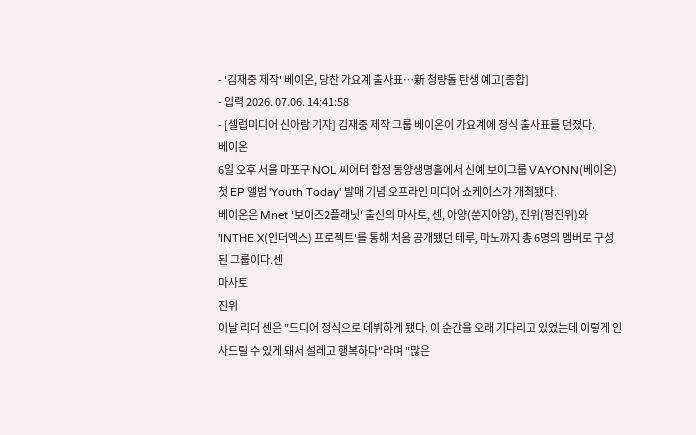- '김재중 제작' 베이온, 당찬 가요계 출사표…新 청량돌 탄생 예고[종합]
- 입력 2026. 07.06. 14:41:58
- [셀럽미디어 신아람 기자] 김재중 제작 그룹 베이온이 가요계에 정식 출사표를 던졌다.
베이온
6일 오후 서울 마포구 NOL 씨어터 합정 동양생명홀에서 신예 보이그룹 VAYONN(베이온) 첫 EP 앨범 'Youth Today' 발매 기념 오프라인 미디어 쇼케이스가 개최됐다.
베이온은 Mnet '보이즈2플래닛' 출신의 마사토, 센, 아양(쑨지아양), 진위(펑진위)와 'INTHE X(인더엑스) 프로젝트'를 통해 처음 공개됐던 테루, 마노까지 총 6명의 멤버로 구성된 그룹이다.센
마사토
진위
이날 리더 센은 "드디어 정식으로 데뷔하게 됐다. 이 순간을 오래 기다리고 있었는데 이렇게 인사드릴 수 있게 돼서 설레고 행복하다"라며 "많은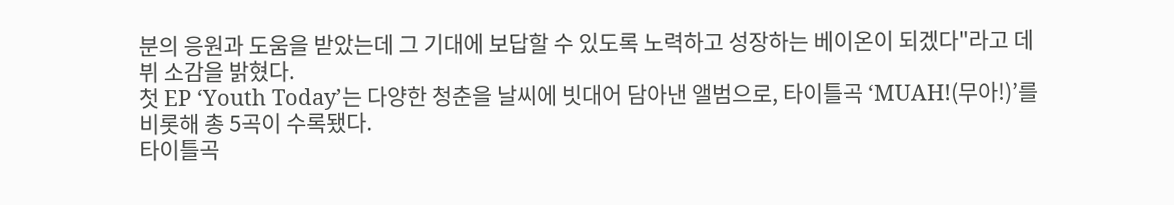분의 응원과 도움을 받았는데 그 기대에 보답할 수 있도록 노력하고 성장하는 베이온이 되겠다"라고 데뷔 소감을 밝혔다.
첫 EP ‘Youth Today’는 다양한 청춘을 날씨에 빗대어 담아낸 앨범으로, 타이틀곡 ‘MUAH!(무아!)’를 비롯해 총 5곡이 수록됐다.
타이틀곡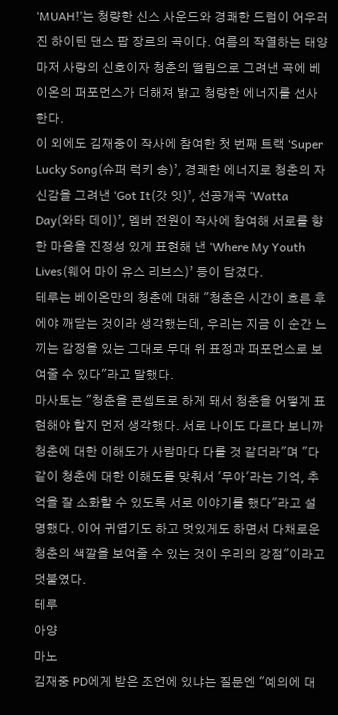‘MUAH!’는 청량한 신스 사운드와 경쾌한 드럼이 어우러진 하이틴 댄스 팝 장르의 곡이다. 여름의 작열하는 태양마저 사랑의 신호이자 청춘의 떨림으로 그려낸 곡에 베이온의 퍼포먼스가 더해져 밝고 청량한 에너지를 선사한다.
이 외에도 김재중이 작사에 참여한 첫 번째 트랙 ‘Super Lucky Song(슈퍼 럭키 송)’, 경쾌한 에너지로 청춘의 자신감을 그려낸 ‘Got It(갓 잇)’, 선공개곡 ‘Watta Day(와타 데이)’, 멤버 전원이 작사에 참여해 서로를 향한 마음을 진정성 있게 표현해 낸 ‘Where My Youth Lives(웨어 마이 유스 리브스)’ 등이 담겼다.
테루는 베이온만의 청춘에 대해 "청춘은 시간이 흐른 후에야 깨닫는 것이라 생각했는데, 우리는 지금 이 순간 느끼는 감정을 있는 그대로 무대 위 표정과 퍼포먼스로 보여줄 수 있다"라고 말했다.
마사토는 "청춘을 콘셉트로 하게 돼서 청춘을 어떻게 표현해야 할지 먼저 생각했다. 서로 나이도 다르다 보니까 청춘에 대한 이해도가 사람마다 다를 것 같더라"며 "다 같이 청춘에 대한 이해도를 맞춰서 '무아'라는 기억, 추억을 잘 소화할 수 있도록 서로 이야기를 했다"라고 설명했다. 이어 귀엽기도 하고 멋있게도 하면서 다채로운 청춘의 색깔을 보여줄 수 있는 것이 우리의 강점"이라고 덧붙였다.
테루
아양
마노
김재중 PD에게 받은 조언에 있냐는 질문엔 "예의에 대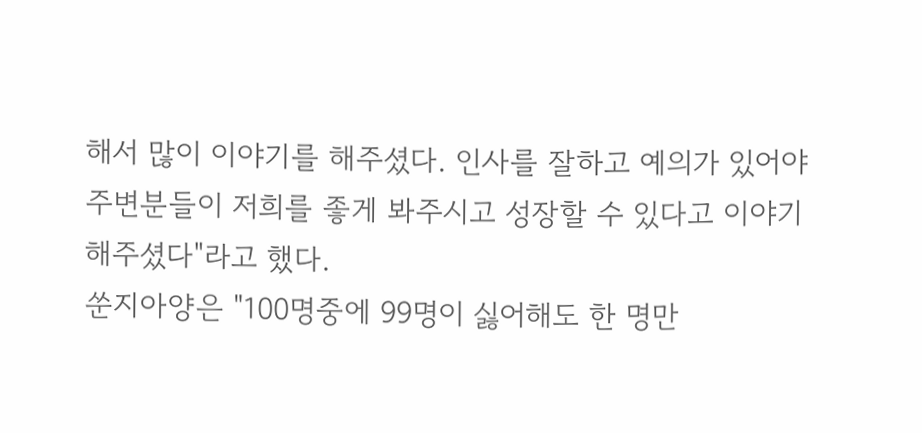해서 많이 이야기를 해주셨다. 인사를 잘하고 예의가 있어야 주변분들이 저희를 좋게 봐주시고 성장할 수 있다고 이야기 해주셨다"라고 했다.
쑨지아양은 "100명중에 99명이 싫어해도 한 명만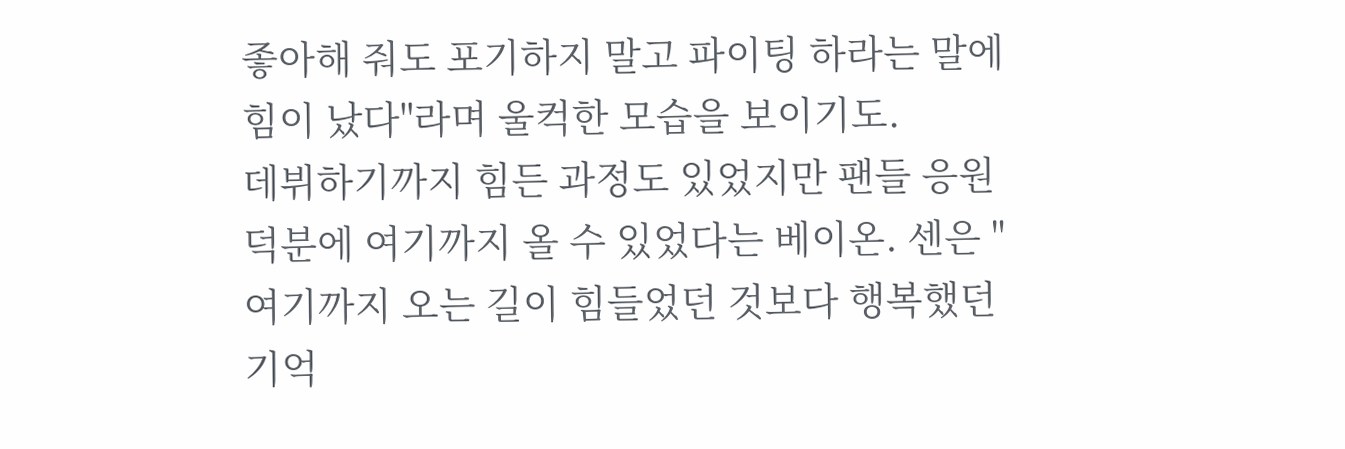좋아해 줘도 포기하지 말고 파이팅 하라는 말에 힘이 났다"라며 울컥한 모습을 보이기도.
데뷔하기까지 힘든 과정도 있었지만 팬들 응원 덕분에 여기까지 올 수 있었다는 베이온. 센은 "여기까지 오는 길이 힘들었던 것보다 행복했던 기억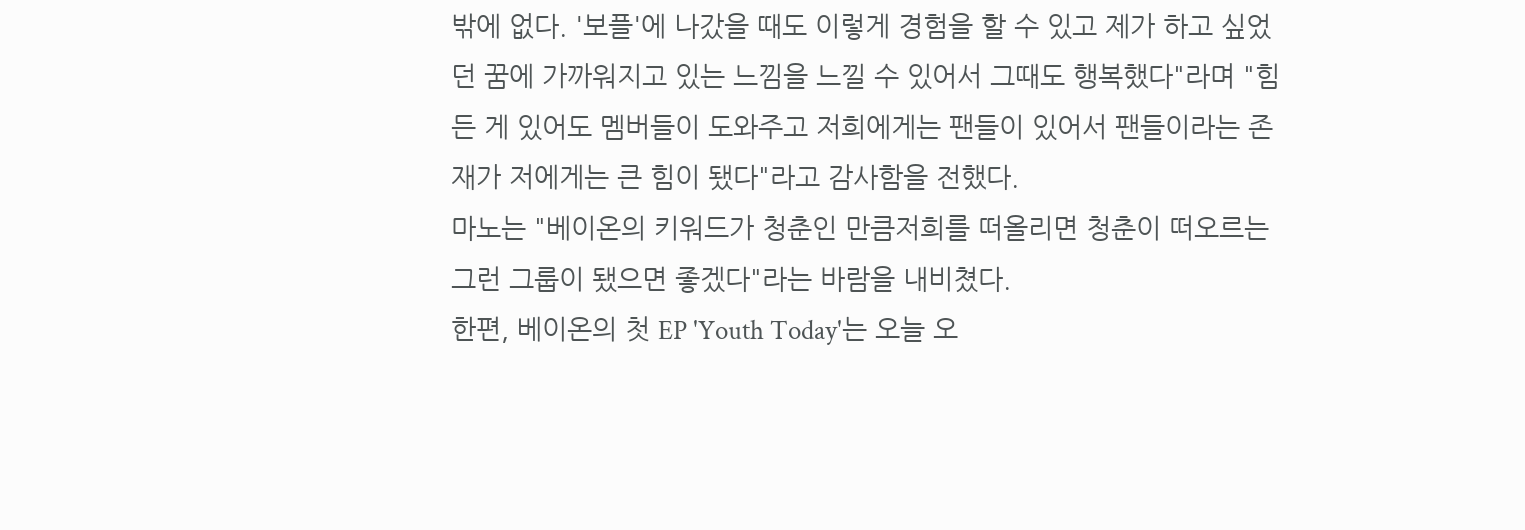밖에 없다. '보플'에 나갔을 때도 이렇게 경험을 할 수 있고 제가 하고 싶었던 꿈에 가까워지고 있는 느낌을 느낄 수 있어서 그때도 행복했다"라며 "힘든 게 있어도 멤버들이 도와주고 저희에게는 팬들이 있어서 팬들이라는 존재가 저에게는 큰 힘이 됐다"라고 감사함을 전했다.
마노는 "베이온의 키워드가 청춘인 만큼저희를 떠올리면 청춘이 떠오르는 그런 그룹이 됐으면 좋겠다"라는 바람을 내비쳤다.
한편, 베이온의 첫 EP 'Youth Today'는 오늘 오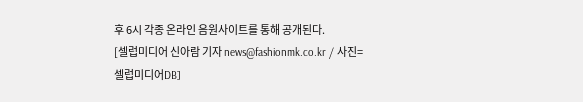후 6시 각종 온라인 음원사이트를 통해 공개된다.
[셀럽미디어 신아람 기자 news@fashionmk.co.kr / 사진=셀럽미디어DB]